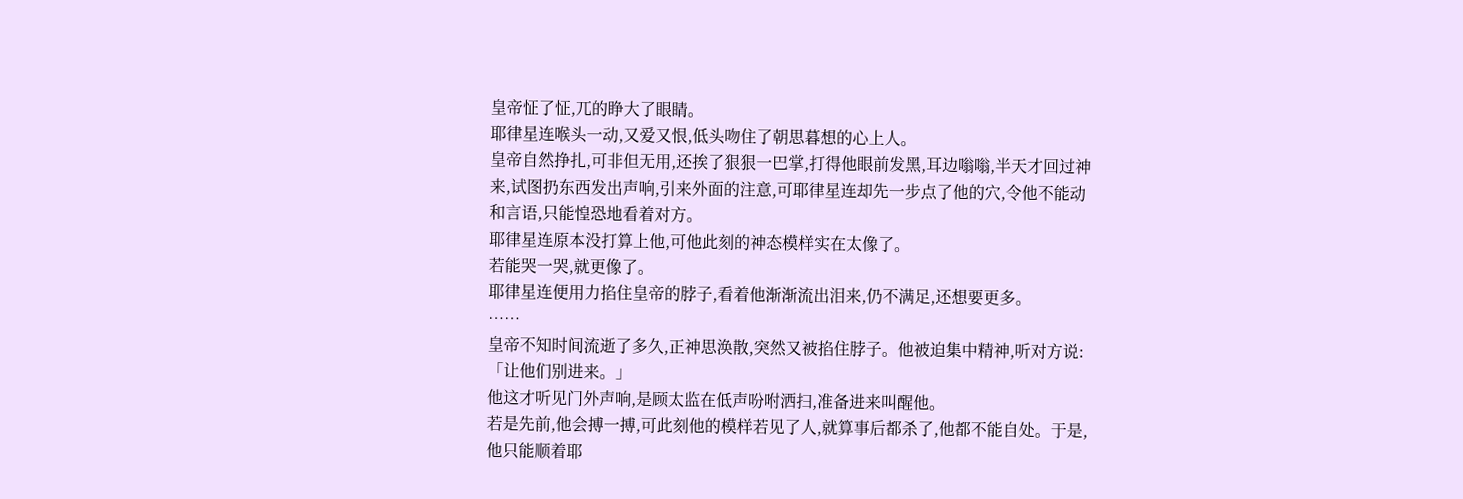皇帝怔了怔,兀的睁大了眼睛。
耶律星连喉头一动,又爱又恨,低头吻住了朝思暮想的心上人。
皇帝自然挣扎,可非但无用,还挨了狠狠一巴掌,打得他眼前发黑,耳边嗡嗡,半天才回过神来,试图扔东西发出声响,引来外面的注意,可耶律星连却先一步点了他的穴,令他不能动和言语,只能惶恐地看着对方。
耶律星连原本没打算上他,可他此刻的神态模样实在太像了。
若能哭一哭,就更像了。
耶律星连便用力掐住皇帝的脖子,看着他渐渐流出泪来,仍不满足,还想要更多。
……
皇帝不知时间流逝了多久,正神思涣散,突然又被掐住脖子。他被迫集中精神,听对方说:「让他们别进来。」
他这才听见门外声响,是顾太监在低声吩咐洒扫,准备进来叫醒他。
若是先前,他会搏一搏,可此刻他的模样若见了人,就算事后都杀了,他都不能自处。于是,他只能顺着耶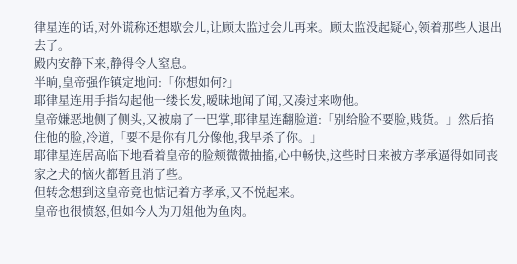律星连的话,对外谎称还想歇会儿,让顾太监过会儿再来。顾太监没起疑心,领着那些人退出去了。
殿内安静下来,静得令人窒息。
半晌,皇帝强作镇定地问:「你想如何?」
耶律星连用手指勾起他一缕长发,暧昧地闻了闻,又凑过来吻他。
皇帝嫌恶地侧了侧头,又被扇了一巴掌,耶律星连翻脸道:「别给脸不要脸,贱货。」然后掐住他的脸,冷道,「要不是你有几分像他,我早杀了你。」
耶律星连居高临下地看着皇帝的脸颊微微抽搐,心中畅快,这些时日来被方孝承逼得如同丧家之犬的恼火都暂且消了些。
但转念想到这皇帝竟也惦记着方孝承,又不悦起来。
皇帝也很愤怒,但如今人为刀俎他为鱼肉。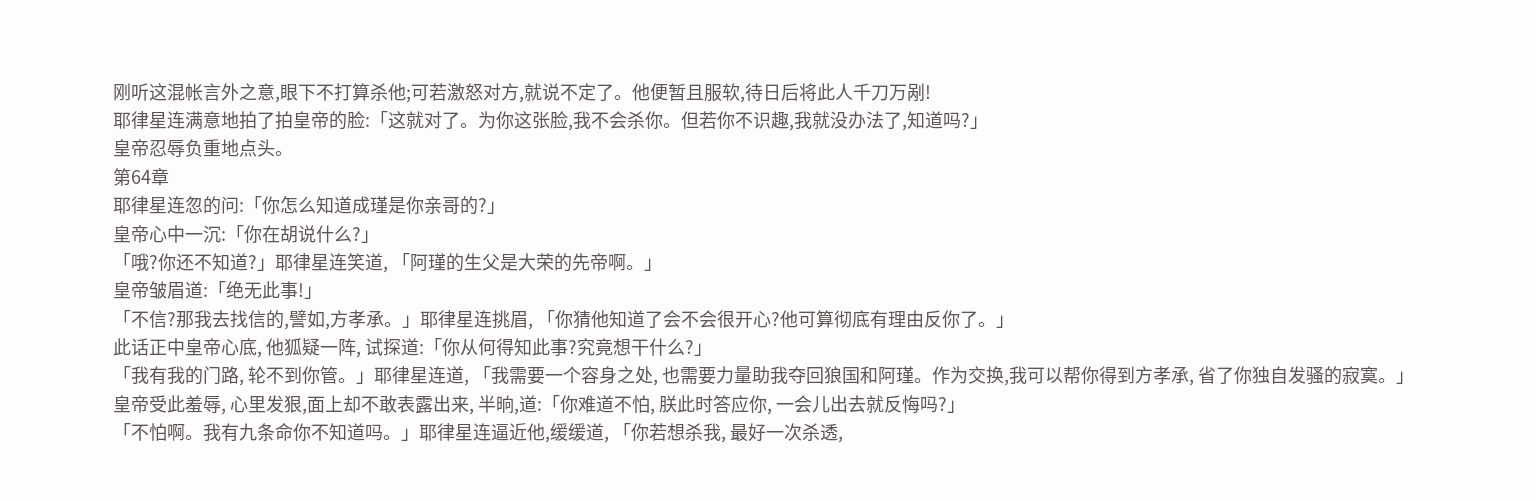刚听这混帐言外之意,眼下不打算杀他;可若激怒对方,就说不定了。他便暂且服软,待日后将此人千刀万剐!
耶律星连满意地拍了拍皇帝的脸:「这就对了。为你这张脸,我不会杀你。但若你不识趣,我就没办法了,知道吗?」
皇帝忍辱负重地点头。
第64章
耶律星连忽的问:「你怎么知道成瑾是你亲哥的?」
皇帝心中一沉:「你在胡说什么?」
「哦?你还不知道?」耶律星连笑道, 「阿瑾的生父是大荣的先帝啊。」
皇帝皱眉道:「绝无此事!」
「不信?那我去找信的,譬如,方孝承。」耶律星连挑眉, 「你猜他知道了会不会很开心?他可算彻底有理由反你了。」
此话正中皇帝心底, 他狐疑一阵, 试探道:「你从何得知此事?究竟想干什么?」
「我有我的门路, 轮不到你管。」耶律星连道, 「我需要一个容身之处, 也需要力量助我夺回狼国和阿瑾。作为交换,我可以帮你得到方孝承, 省了你独自发骚的寂寞。」
皇帝受此羞辱, 心里发狠,面上却不敢表露出来, 半晌,道:「你难道不怕, 朕此时答应你, 一会儿出去就反悔吗?」
「不怕啊。我有九条命你不知道吗。」耶律星连逼近他,缓缓道, 「你若想杀我, 最好一次杀透,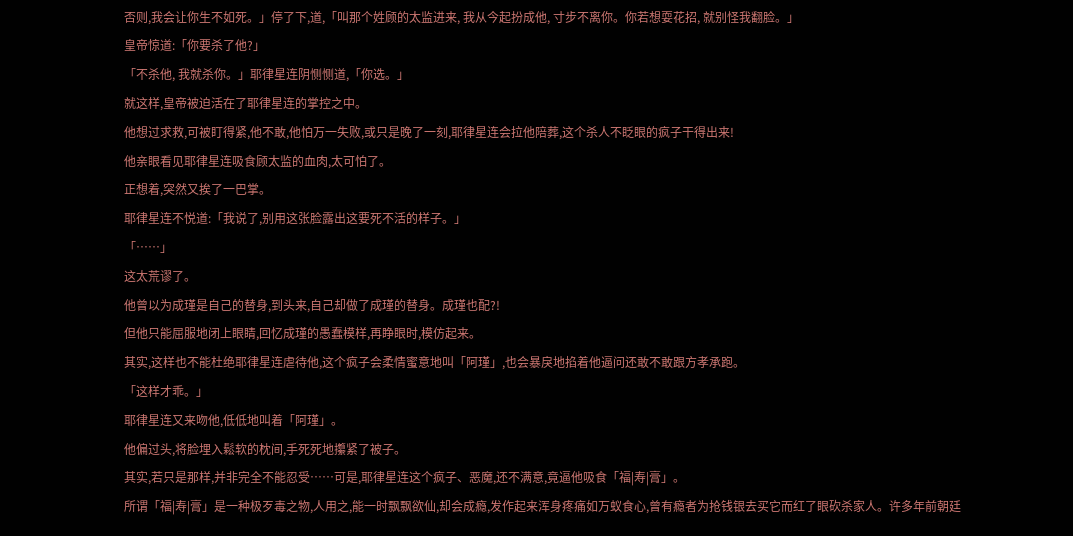否则,我会让你生不如死。」停了下,道,「叫那个姓顾的太监进来, 我从今起扮成他, 寸步不离你。你若想耍花招, 就别怪我翻脸。」
皇帝惊道:「你要杀了他?」
「不杀他, 我就杀你。」耶律星连阴恻恻道,「你选。」
就这样,皇帝被迫活在了耶律星连的掌控之中。
他想过求救,可被盯得紧,他不敢,他怕万一失败,或只是晚了一刻,耶律星连会拉他陪葬,这个杀人不眨眼的疯子干得出来!
他亲眼看见耶律星连吸食顾太监的血肉,太可怕了。
正想着,突然又挨了一巴掌。
耶律星连不悦道:「我说了,别用这张脸露出这要死不活的样子。」
「……」
这太荒谬了。
他曾以为成瑾是自己的替身,到头来,自己却做了成瑾的替身。成瑾也配?!
但他只能屈服地闭上眼睛,回忆成瑾的愚蠢模样,再睁眼时,模仿起来。
其实,这样也不能杜绝耶律星连虐待他,这个疯子会柔情蜜意地叫「阿瑾」,也会暴戾地掐着他逼问还敢不敢跟方孝承跑。
「这样才乖。」
耶律星连又来吻他,低低地叫着「阿瑾」。
他偏过头,将脸埋入鬆软的枕间,手死死地攥紧了被子。
其实,若只是那样,并非完全不能忍受……可是,耶律星连这个疯子、恶魔,还不满意,竟逼他吸食「福|寿|膏」。
所谓「福|寿|膏」是一种极歹毒之物,人用之,能一时飘飘欲仙,却会成瘾,发作起来浑身疼痛如万蚁食心,曾有瘾者为抢钱银去买它而红了眼砍杀家人。许多年前朝廷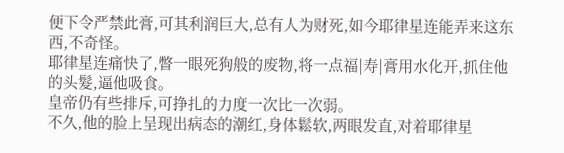便下令严禁此膏,可其利润巨大,总有人为财死,如今耶律星连能弄来这东西,不奇怪。
耶律星连痛快了,瞥一眼死狗般的废物,将一点福|寿|膏用水化开,抓住他的头髮,逼他吸食。
皇帝仍有些排斥,可挣扎的力度一次比一次弱。
不久,他的脸上呈现出病态的潮红,身体鬆软,两眼发直,对着耶律星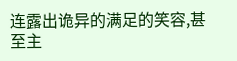连露出诡异的满足的笑容,甚至主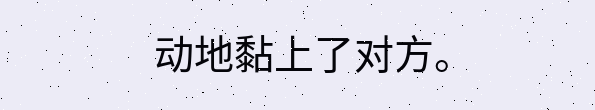动地黏上了对方。